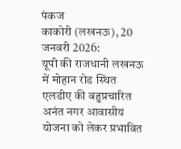पंकज
काकोरी (लखनऊ), 20 जनवरी 2026:
यूपी की राजधानी लखनऊ में मोहान रोड स्थित एलडीए की बहुप्रचारित अनंत नगर आवासीय योजना को लेकर प्रभावित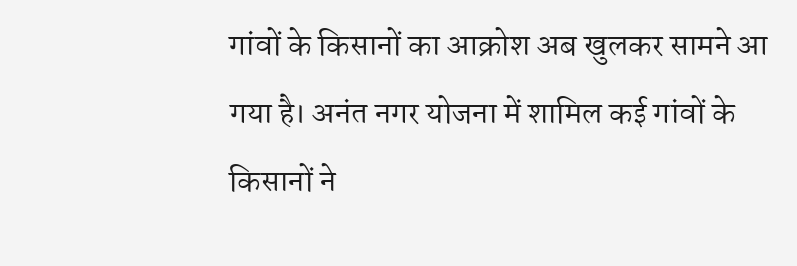गांवों के किसानों का आक्रोश अब खुलकर सामने आ गया है। अनंत नगर योजना में शामिल कई गांवों के किसानों ने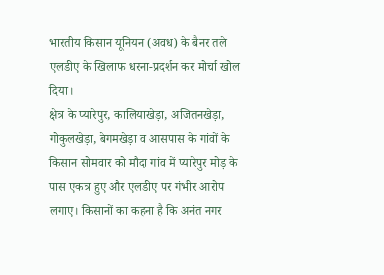भारतीय किसान यूनियन (अवध) के बैनर तले एलडीए के खिलाफ धरना-प्रदर्शन कर मोर्चा खोल दिया।
क्षेत्र के प्यारेपुर, कालियाखेड़ा, अजितनखेड़ा, गोकुलखेड़ा, बेगमखेड़ा व आसपास के गांवों के किसान सोमवार को मौदा गांव में प्यारेपुर मोड़ के पास एकत्र हुए और एलडीए पर गंभीर आरोप लगाए। किसानों का कहना है कि अनंत नगर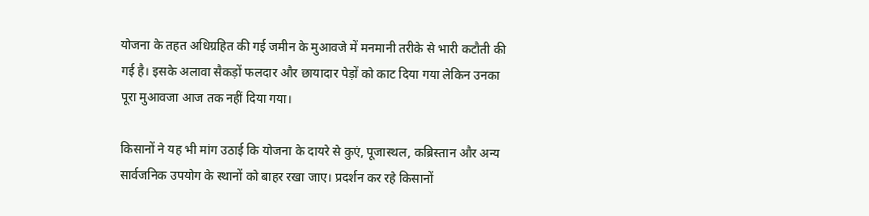योजना के तहत अधिग्रहित की गई जमीन के मुआवजे में मनमानी तरीके से भारी कटौती की गई है। इसके अलावा सैकड़ों फलदार और छायादार पेड़ों को काट दिया गया लेकिन उनका पूरा मुआवजा आज तक नहीं दिया गया।

किसानों ने यह भी मांग उठाई कि योजना के दायरे से कुएं, पूजास्थल, कब्रिस्तान और अन्य सार्वजनिक उपयोग के स्थानों को बाहर रखा जाए। प्रदर्शन कर रहे किसानों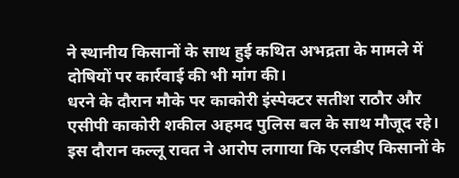ने स्थानीय किसानों के साथ हुई कथित अभद्रता के मामले में दोषियों पर कार्रवाई की भी मांग की।
धरने के दौरान मौके पर काकोरी इंस्पेक्टर सतीश राठौर और एसीपी काकोरी शकील अहमद पुलिस बल के साथ मौजूद रहे। इस दौरान कल्लू रावत ने आरोप लगाया कि एलडीए किसानों के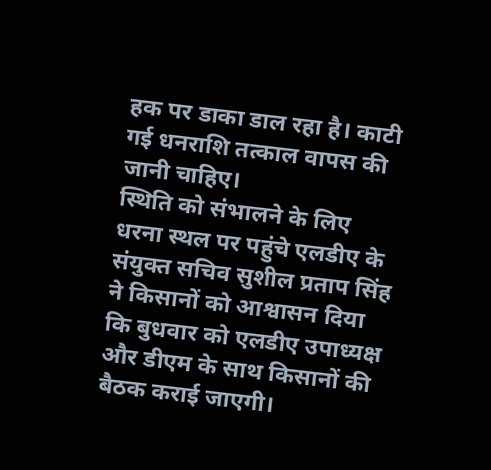हक पर डाका डाल रहा है। काटी गई धनराशि तत्काल वापस की जानी चाहिए।
स्थिति को संभालने के लिए धरना स्थल पर पहुंचे एलडीए के संयुक्त सचिव सुशील प्रताप सिंह ने किसानों को आश्वासन दिया कि बुधवार को एलडीए उपाध्यक्ष और डीएम के साथ किसानों की बैठक कराई जाएगी।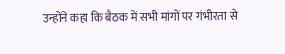उन्होंने कहा कि बैठक में सभी मांगों पर गंभीरता से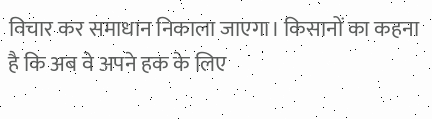विचार कर समाधान निकाला जाएगा। किसानों का कहना है कि अब वे अपने हक के लिए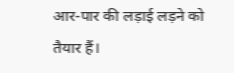आर-पार की लड़ाई लड़ने को तैयार हैं।